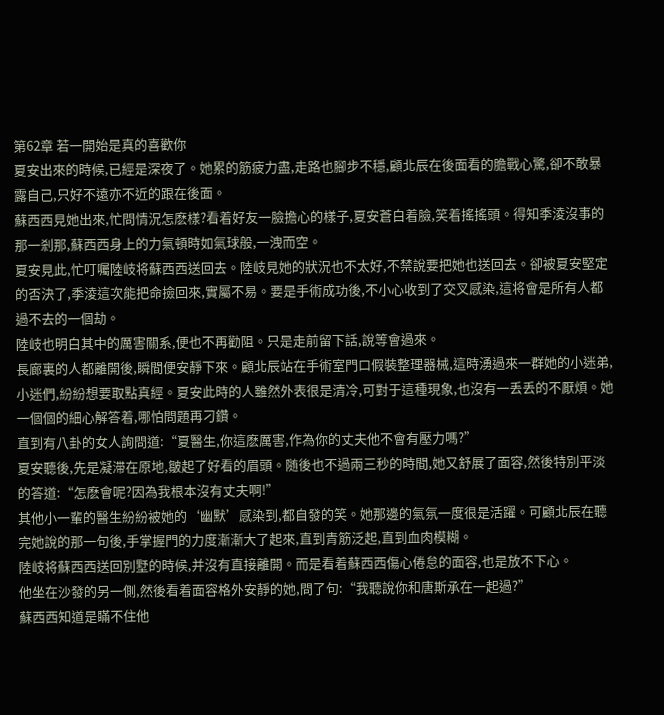第62章 若一開始是真的喜歡你
夏安出來的時候,已經是深夜了。她累的筋疲力盡,走路也腳步不穩,顧北辰在後面看的膽戰心驚,卻不敢暴露自己,只好不遠亦不近的跟在後面。
蘇西西見她出來,忙問情況怎麽樣?看着好友一臉擔心的樣子,夏安蒼白着臉,笑着搖搖頭。得知季淩沒事的那一剎那,蘇西西身上的力氣頓時如氣球般,一洩而空。
夏安見此,忙叮囑陸岐将蘇西西送回去。陸岐見她的狀況也不太好,不禁說要把她也送回去。卻被夏安堅定的否決了,季淩這次能把命撿回來,實屬不易。要是手術成功後,不小心收到了交叉感染,這将會是所有人都過不去的一個劫。
陸岐也明白其中的厲害關系,便也不再勸阻。只是走前留下話,說等會過來。
長廊裏的人都離開後,瞬間便安靜下來。顧北辰站在手術室門口假裝整理器械,這時湧過來一群她的小迷弟,小迷們,紛紛想要取點真經。夏安此時的人雖然外表很是清冷,可對于這種現象,也沒有一丢丢的不厭煩。她一個個的細心解答着,哪怕問題再刁鑽。
直到有八卦的女人詢問道:“夏醫生,你這麽厲害,作為你的丈夫他不會有壓力嗎?”
夏安聽後,先是凝滞在原地,皺起了好看的眉頭。随後也不過兩三秒的時間,她又舒展了面容,然後特別平淡的答道:“怎麽會呢?因為我根本沒有丈夫啊!”
其他小一輩的醫生紛紛被她的‘幽默’感染到,都自發的笑。她那邊的氣氛一度很是活躍。可顧北辰在聽完她說的那一句後,手掌握門的力度漸漸大了起來,直到青筋泛起,直到血肉模糊。
陸岐将蘇西西送回別墅的時候,并沒有直接離開。而是看着蘇西西傷心倦怠的面容,也是放不下心。
他坐在沙發的另一側,然後看着面容格外安靜的她,問了句:“我聽說你和唐斯承在一起過?”
蘇西西知道是瞞不住他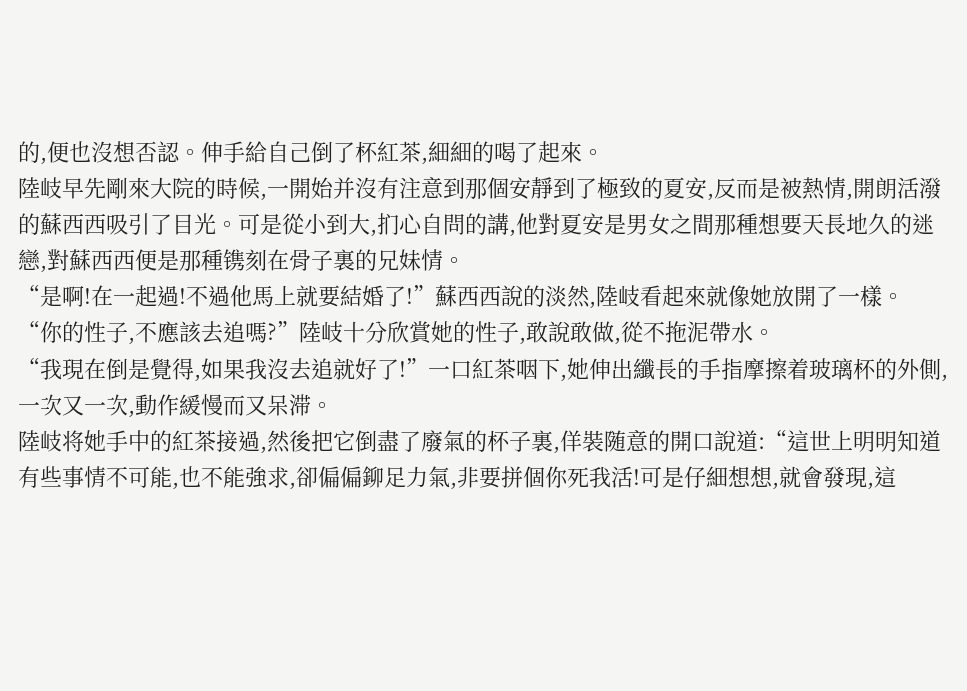的,便也沒想否認。伸手給自己倒了杯紅茶,細細的喝了起來。
陸岐早先剛來大院的時候,一開始并沒有注意到那個安靜到了極致的夏安,反而是被熱情,開朗活潑的蘇西西吸引了目光。可是從小到大,扪心自問的講,他對夏安是男女之間那種想要天長地久的迷戀,對蘇西西便是那種镌刻在骨子裏的兄妹情。
“是啊!在一起過!不過他馬上就要結婚了!”蘇西西說的淡然,陸岐看起來就像她放開了一樣。
“你的性子,不應該去追嗎?”陸岐十分欣賞她的性子,敢說敢做,從不拖泥帶水。
“我現在倒是覺得,如果我沒去追就好了!”一口紅茶咽下,她伸出纖長的手指摩擦着玻璃杯的外側,一次又一次,動作緩慢而又呆滞。
陸岐将她手中的紅茶接過,然後把它倒盡了廢氣的杯子裏,佯裝随意的開口說道:“這世上明明知道有些事情不可能,也不能強求,卻偏偏鉚足力氣,非要拼個你死我活!可是仔細想想,就會發現,這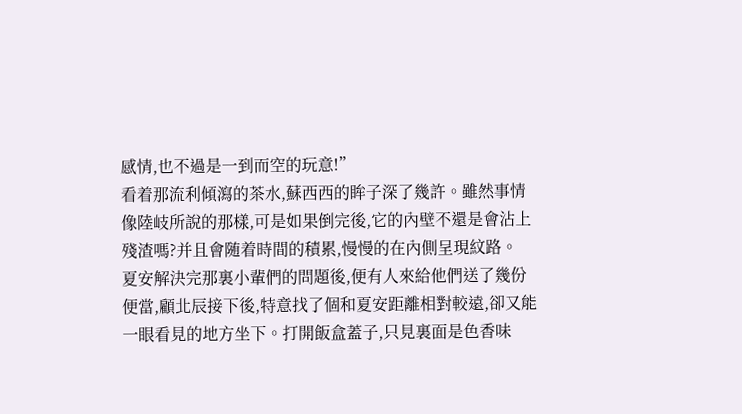感情,也不過是一到而空的玩意!”
看着那流利傾瀉的茶水,蘇西西的眸子深了幾許。雖然事情像陸岐所說的那樣,可是如果倒完後,它的內壁不還是會沾上殘渣嗎?并且會随着時間的積累,慢慢的在內側呈現紋路。
夏安解決完那裏小輩們的問題後,便有人來給他們送了幾份便當,顧北辰接下後,特意找了個和夏安距離相對較遠,卻又能一眼看見的地方坐下。打開飯盒蓋子,只見裏面是色香味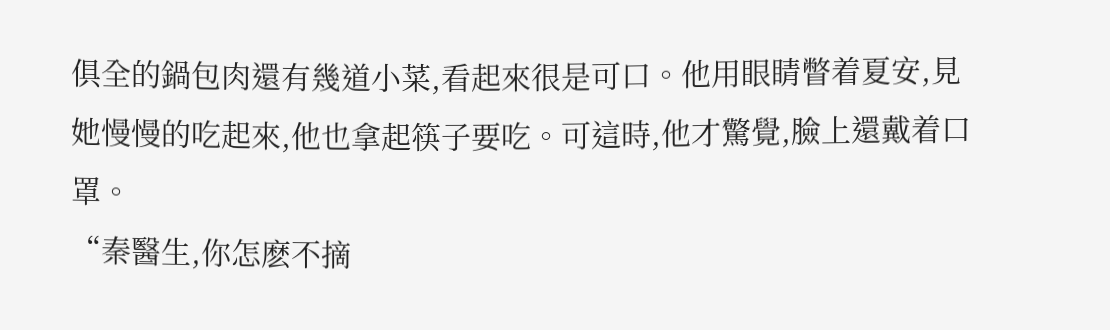俱全的鍋包肉還有幾道小菜,看起來很是可口。他用眼睛瞥着夏安,見她慢慢的吃起來,他也拿起筷子要吃。可這時,他才驚覺,臉上還戴着口罩。
“秦醫生,你怎麽不摘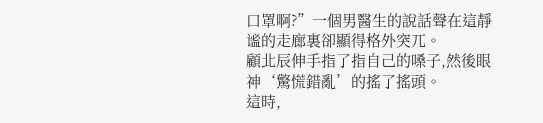口罩啊?”一個男醫生的說話聲在這靜谧的走廊裏卻顯得格外突兀。
顧北辰伸手指了指自己的嗓子,然後眼神‘驚慌錯亂’的搖了搖頭。
這時,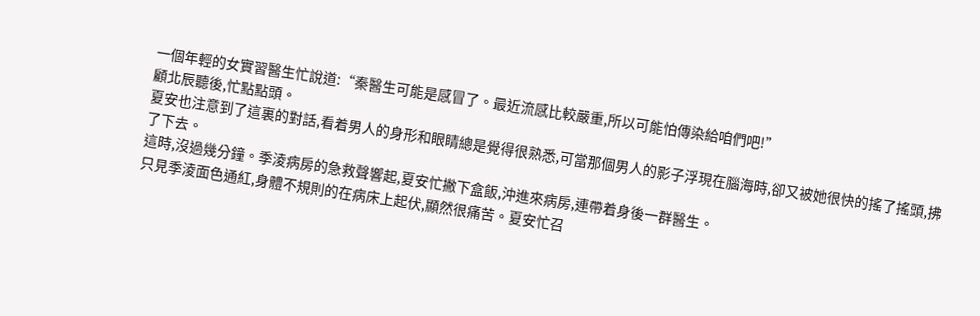一個年輕的女實習醫生忙說道:“秦醫生可能是感冒了。最近流感比較嚴重,所以可能怕傳染給咱們吧!”
顧北辰聽後,忙點點頭。
夏安也注意到了這裏的對話,看着男人的身形和眼睛總是覺得很熟悉,可當那個男人的影子浮現在腦海時,卻又被她很快的搖了搖頭,拂了下去。
這時,沒過幾分鐘。季淩病房的急救聲響起,夏安忙撇下盒飯,沖進來病房,連帶着身後一群醫生。
只見季淩面色通紅,身體不規則的在病床上起伏,顯然很痛苦。夏安忙召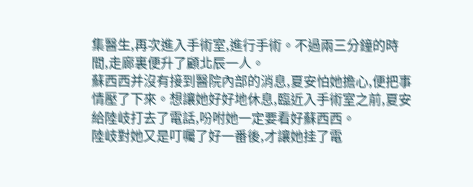集醫生,再次進入手術室,進行手術。不過兩三分鐘的時間,走廊裏便升了顧北辰一人。
蘇西西并沒有接到醫院內部的消息,夏安怕她擔心,便把事情壓了下來。想讓她好好地休息,臨近入手術室之前,夏安給陸岐打去了電話,吩咐她一定要看好蘇西西。
陸岐對她又是叮囑了好一番後,才讓她挂了電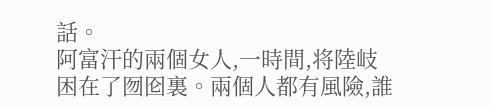話。
阿富汗的兩個女人,一時間,将陸岐困在了囫囵裏。兩個人都有風險,誰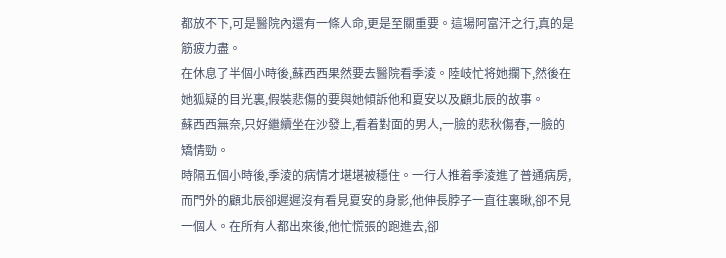都放不下,可是醫院內還有一條人命,更是至關重要。這場阿富汗之行,真的是筋疲力盡。
在休息了半個小時後,蘇西西果然要去醫院看季淩。陸岐忙将她攔下,然後在她狐疑的目光裏,假裝悲傷的要與她傾訴他和夏安以及顧北辰的故事。
蘇西西無奈,只好繼續坐在沙發上,看着對面的男人,一臉的悲秋傷春,一臉的矯情勁。
時隔五個小時後,季淩的病情才堪堪被穩住。一行人推着季淩進了普通病房,而門外的顧北辰卻遲遲沒有看見夏安的身影,他伸長脖子一直往裏瞅,卻不見一個人。在所有人都出來後,他忙慌張的跑進去,卻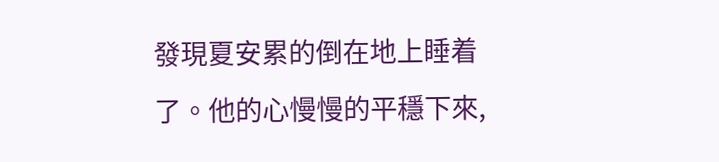發現夏安累的倒在地上睡着了。他的心慢慢的平穩下來,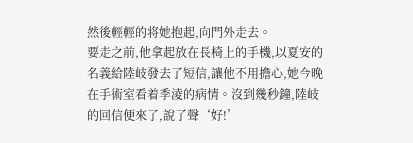然後輕輕的将她抱起,向門外走去。
要走之前,他拿起放在長椅上的手機,以夏安的名義給陸岐發去了短信,讓他不用擔心,她今晚在手術室看着季淩的病情。沒到幾秒鐘,陸岐的回信便來了,說了聲‘好!’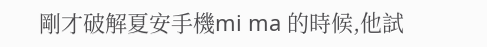剛才破解夏安手機mi ma 的時候,他試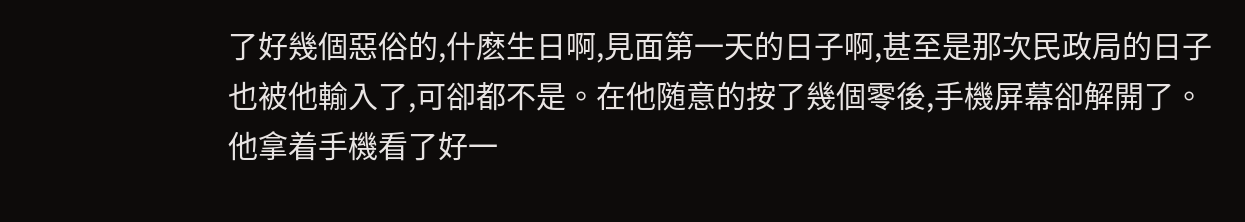了好幾個惡俗的,什麽生日啊,見面第一天的日子啊,甚至是那次民政局的日子也被他輸入了,可卻都不是。在他随意的按了幾個零後,手機屏幕卻解開了。
他拿着手機看了好一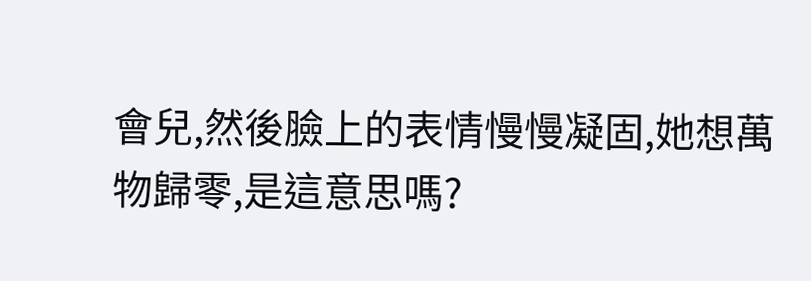會兒,然後臉上的表情慢慢凝固,她想萬物歸零,是這意思嗎?